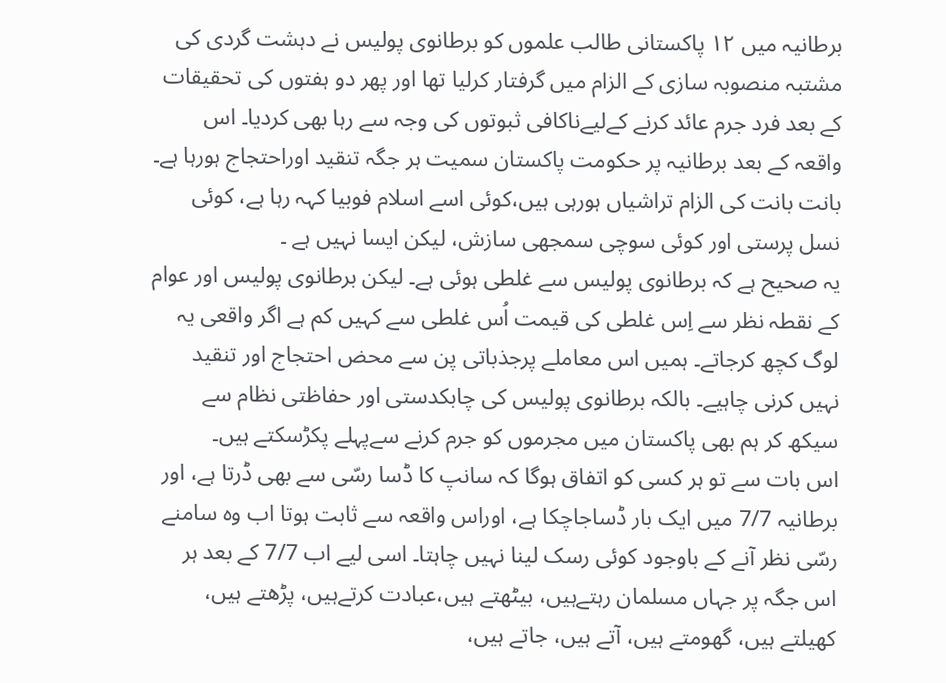برطانیہ میں ۱۲ پاکستانی طالب علموں کو برطانوی پولیس نے دہشت گردی کی مشتبہ منصوبہ سازی کے الزام میں گرفتار کرلیا تھا اور پھر دو ہفتوں کی تحقیقات کے بعد فرد جرم عائد کرنے کےلیےناکافی ثبوتوں کی وجہ سے رہا بھی کردیا۔ اس واقعہ کے بعد برطانیہ پر حکومت پاکستان سمیت ہر جگہ تنقید اوراحتجاج ہورہا ہے۔ بانت بانت کی الزام تراشیاں ہورہی ہیں،کوئی اسے اسلام فوبیا کہہ رہا ہے، کوئی نسل پرستی اور کوئی سوچی سمجھی سازش، لیکن ایسا نہیں ہے ۔
یہ صحیح ہے کہ برطانوی پولیس سے غلطی ہوئی ہے۔ لیکن برطانوی پولیس اور عوام کے نقطہ نظر سے اِس غلطی کی قیمت اُس غلطی سے کہیں کم ہے اگر واقعی یہ لوگ کچھ کرجاتے۔ ہمیں اس معاملے پرجذباتی پن سے محض احتجاج اور تنقید نہیں کرنی چاہیے۔ بالکہ برطانوی پولیس کی چابکدستی اور حفاظتی نظام سے سیکھ کر ہم بھی پاکستان میں مجرموں کو جرم کرنے سےپہلے پکڑسکتے ہیں۔
اس بات سے تو ہر کسی کو اتفاق ہوگا کہ سانپ کا ڈسا رسّی سے بھی ڈرتا ہے، اور برطانیہ 7/7 میں ایک بار ڈساجاچکا ہے، اوراس واقعہ سے ثابت ہوتا اب وہ سامنے رسّی نظر آنے کے باوجود کوئی رسک لینا نہیں چاہتا۔ اسی لیے اب 7/7 کے بعد ہر اس جگہ پر جہاں مسلمان رہتےہیں، بیٹھتے ہیں،عبادت کرتےہیں، پڑھتے ہیں، کھیلتے ہیں، گھومتے ہیں، آتے ہیں، جاتے ہیں،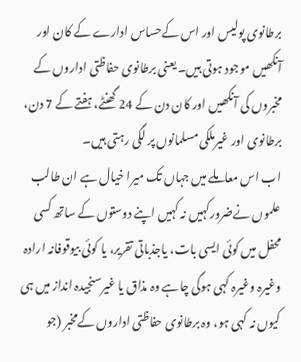برطانوی پولیس اور اس کےحساس ادارے کے کان اور آنکھیں موجود ہوتی ہیں۔ یعنی برطانوی حفاظتی اداروں کے مخبروں کی آنکھیں اور کان دن کے 24 گھنٹے، ہفتے کے 7 دن، برطانوی اور غیرملکی مسلمانوں پر لگی رہتی ہیں۔
اب اس معاملے میں جہاں تک میرا خیال ہے ان طالب علموں نےضرورکہیں نہ کہیں اپنے دوستوں کے ساتھ کسی محفل میں کوئی ایسی بات، یاجذباتی تقریر، یا کوئی بیوقوفانہ ارادہ وغیرہ وغیرہ کہی ہوگی چاہے وہ مذاق یا غیرسنجیدہ انداز میں ہی کیوں نہ کہی ہو، وہ برطانوی حفاظتی اداروں کےمخبر (جو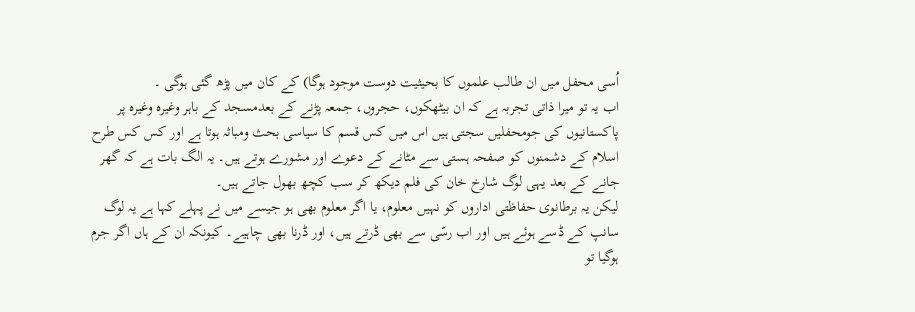اُسی محفل میں ان طالب علموں کا بحیثیت دوست موجود ہوگا) کے کان میں پڑھ گئی ہوگی ۔
اب یہ تو میرا ذاتی تجربہ ہے کہ ان بیٹھکوں، حجروں، جمعہ پڑنے کے بعدمسجد کے باہر وغیرہ وغیرہ پر پاکستانیوں کی جومحفلیں سجتی ہیں اس میں کس قسم کا سیاسی بحث ومباثہ ہوتا ہے اور کس کس طرح اسلام کے دشمنوں کو صفحہ ہستی سے مٹانے کے دعوے اور مشورے ہوتے ہیں۔ یہ الگ بات ہے کہ گھر جانے کے بعد یہی لوگ شارخ خان کی فلم دیکھ کر سب کچھ بھول جاتے ہیں۔
لیکن یہ برطانوی حفاظتی اداروں کو نہیں معلوم، یا اگر معلوم بھی ہو جیسے میں نے پہلے کہا ہے یہ لوگ سانپ کے ڈسے ہوئے ہیں اور اب رسّی سے بھی ڈرتے ہیں، اور ڈرنا بھی چاہیے۔ کیونکہ ان کے ہاں اگر جرم ہوگیا تو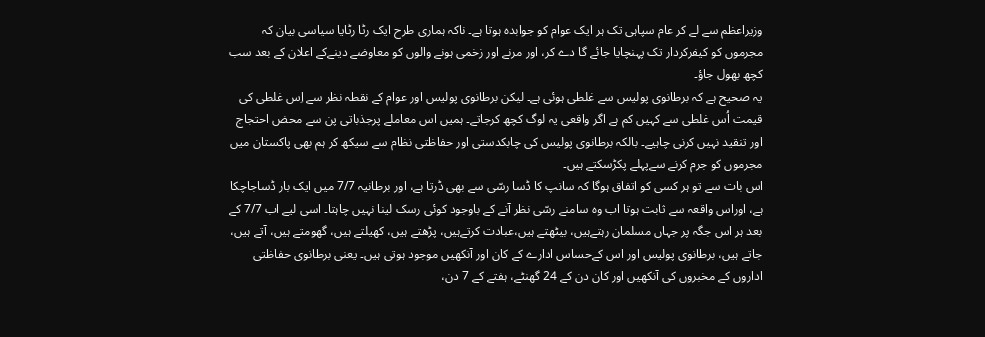وزیراعظم سے لے کر عام سپاہی تک ہر ایک عوام کو جوابدہ ہوتا ہے۔ ناکہ ہماری طرح ایک رٹا رٹایا سیاسی بیان کہ مجرموں کو کیفرکردار تک پہنچایا جائے گا دے کر، اور مرنے اور زخمی ہونے والوں کو معاوضے دینےکے اعلان کے بعد سب کچھ بھول جاؤ۔
یہ صحیح ہے کہ برطانوی پولیس سے غلطی ہوئی ہے۔ لیکن برطانوی پولیس اور عوام کے نقطہ نظر سے اِس غلطی کی قیمت اُس غلطی سے کہیں کم ہے اگر واقعی یہ لوگ کچھ کرجاتے۔ ہمیں اس معاملے پرجذباتی پن سے محض احتجاج اور تنقید نہیں کرنی چاہیے۔ بالکہ برطانوی پولیس کی چابکدستی اور حفاظتی نظام سے سیکھ کر ہم بھی پاکستان میں مجرموں کو جرم کرنے سےپہلے پکڑسکتے ہیں۔
اس بات سے تو ہر کسی کو اتفاق ہوگا کہ سانپ کا ڈسا رسّی سے بھی ڈرتا ہے، اور برطانیہ 7/7 میں ایک بار ڈساجاچکا ہے، اوراس واقعہ سے ثابت ہوتا اب وہ سامنے رسّی نظر آنے کے باوجود کوئی رسک لینا نہیں چاہتا۔ اسی لیے اب 7/7 کے بعد ہر اس جگہ پر جہاں مسلمان رہتےہیں، بیٹھتے ہیں،عبادت کرتےہیں، پڑھتے ہیں، کھیلتے ہیں، گھومتے ہیں، آتے ہیں، جاتے ہیں، برطانوی پولیس اور اس کےحساس ادارے کے کان اور آنکھیں موجود ہوتی ہیں۔ یعنی برطانوی حفاظتی اداروں کے مخبروں کی آنکھیں اور کان دن کے 24 گھنٹے، ہفتے کے 7 دن،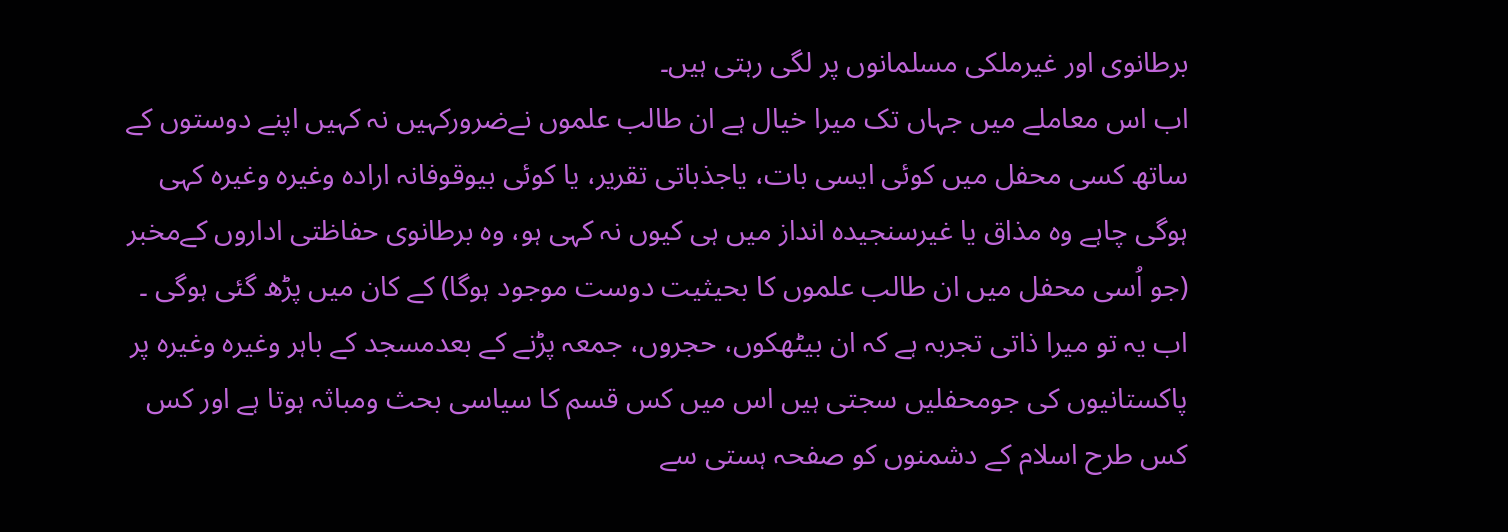برطانوی اور غیرملکی مسلمانوں پر لگی رہتی ہیں۔
اب اس معاملے میں جہاں تک میرا خیال ہے ان طالب علموں نےضرورکہیں نہ کہیں اپنے دوستوں کے ساتھ کسی محفل میں کوئی ایسی بات، یاجذباتی تقریر، یا کوئی بیوقوفانہ ارادہ وغیرہ وغیرہ کہی ہوگی چاہے وہ مذاق یا غیرسنجیدہ انداز میں ہی کیوں نہ کہی ہو، وہ برطانوی حفاظتی اداروں کےمخبر (جو اُسی محفل میں ان طالب علموں کا بحیثیت دوست موجود ہوگا) کے کان میں پڑھ گئی ہوگی ۔
اب یہ تو میرا ذاتی تجربہ ہے کہ ان بیٹھکوں، حجروں، جمعہ پڑنے کے بعدمسجد کے باہر وغیرہ وغیرہ پر پاکستانیوں کی جومحفلیں سجتی ہیں اس میں کس قسم کا سیاسی بحث ومباثہ ہوتا ہے اور کس کس طرح اسلام کے دشمنوں کو صفحہ ہستی سے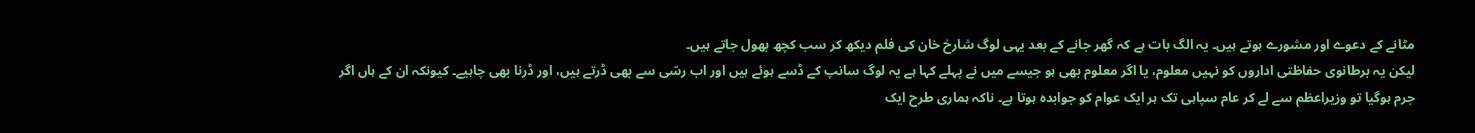مٹانے کے دعوے اور مشورے ہوتے ہیں۔ یہ الگ بات ہے کہ گھر جانے کے بعد یہی لوگ شارخ خان کی فلم دیکھ کر سب کچھ بھول جاتے ہیں۔
لیکن یہ برطانوی حفاظتی اداروں کو نہیں معلوم، یا اگر معلوم بھی ہو جیسے میں نے پہلے کہا ہے یہ لوگ سانپ کے ڈسے ہوئے ہیں اور اب رسّی سے بھی ڈرتے ہیں، اور ڈرنا بھی چاہیے۔ کیونکہ ان کے ہاں اگر جرم ہوگیا تو وزیراعظم سے لے کر عام سپاہی تک ہر ایک عوام کو جوابدہ ہوتا ہے۔ ناکہ ہماری طرح ایک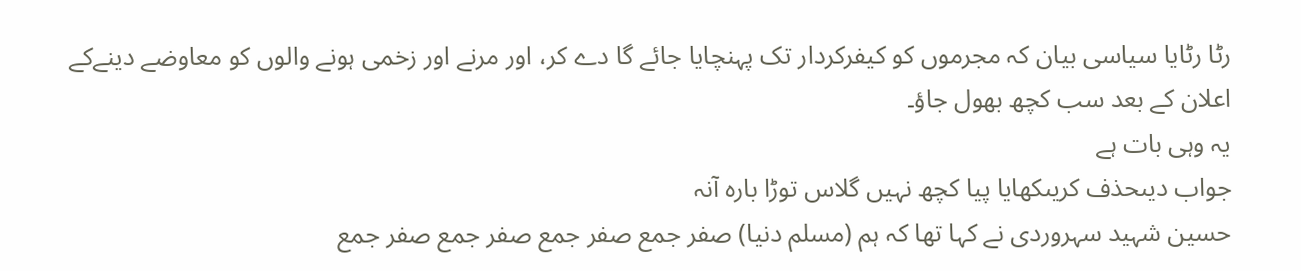رٹا رٹایا سیاسی بیان کہ مجرموں کو کیفرکردار تک پہنچایا جائے گا دے کر، اور مرنے اور زخمی ہونے والوں کو معاوضے دینےکے اعلان کے بعد سب کچھ بھول جاؤ۔
یہ وہی بات ہے
جواب دیںحذف کریںکھایا پیا کچھ نہیں گلاس توڑا بارہ آنہ
حسین شہید سہروردی نے کہا تھا کہ ہم (مسلم دنیا) صفر جمع صفر جمع صفر جمع صفر جمع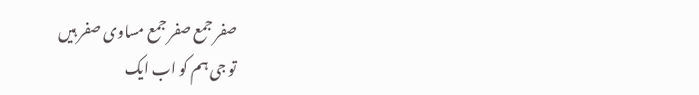صفر جمع صفر جمع مساوی صفر ہیں
تو جی ہم کو اب ایک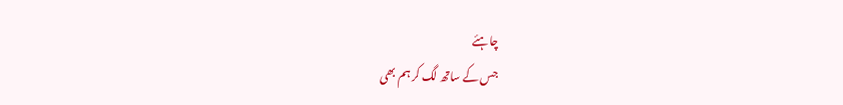چاہئے
جس کے ساتھ لگ کر ہم بھی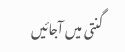گنتی میں آجائیں